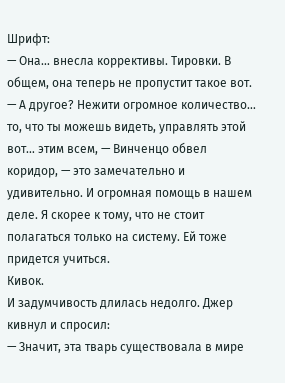Шрифт:
— Она… внесла коррективы. Тировки. В общем, она теперь не пропустит такое вот.
— А другое? Нежити огромное количество… то, что ты можешь видеть, управлять этой вот… этим всем, — Винченцо обвел коридор, — это замечательно и удивительно. И огромная помощь в нашем деле. Я скорее к тому, что не стоит полагаться только на систему. Ей тоже придется учиться.
Кивок.
И задумчивость длилась недолго. Джер кивнул и спросил:
— Значит, эта тварь существовала в мире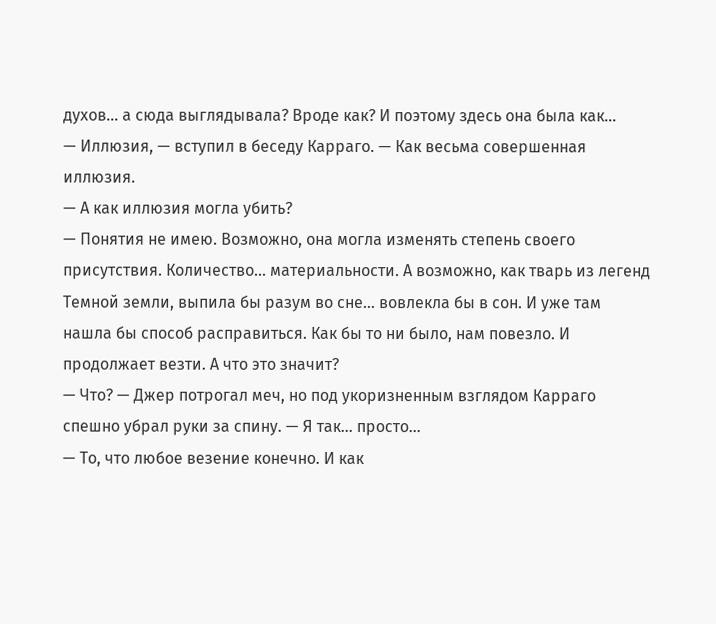духов… а сюда выглядывала? Вроде как? И поэтому здесь она была как…
— Иллюзия, — вступил в беседу Карраго. — Как весьма совершенная иллюзия.
— А как иллюзия могла убить?
— Понятия не имею. Возможно, она могла изменять степень своего присутствия. Количество… материальности. А возможно, как тварь из легенд Темной земли, выпила бы разум во сне… вовлекла бы в сон. И уже там нашла бы способ расправиться. Как бы то ни было, нам повезло. И продолжает везти. А что это значит?
— Что? — Джер потрогал меч, но под укоризненным взглядом Карраго спешно убрал руки за спину. — Я так… просто…
— То, что любое везение конечно. И как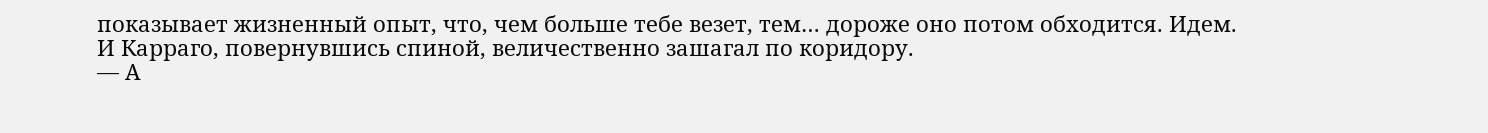показывает жизненный опыт, что, чем больше тебе везет, тем… дороже оно потом обходится. Идем.
И Карраго, повернувшись спиной, величественно зашагал по коридору.
— А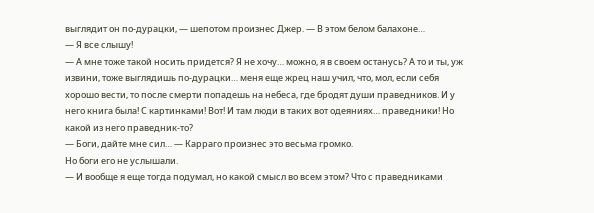выглядит он по-дурацки, — шепотом произнес Джер. — В этом белом балахоне…
— Я все слышу!
— А мне тоже такой носить придется? Я не хочу… можно, я в своем останусь? А то и ты, уж извини, тоже выглядишь по-дурацки… меня еще жрец наш учил, что, мол, если себя хорошо вести, то после смерти попадешь на небеса, где бродят души праведников. И у него книга была! С картинками! Вот! И там люди в таких вот одеяниях… праведники! Но какой из него праведник-то?
— Боги, дайте мне сил… — Карраго произнес это весьма громко.
Но боги его не услышали.
— И вообще я еще тогда подумал, но какой смысл во всем этом? Что с праведниками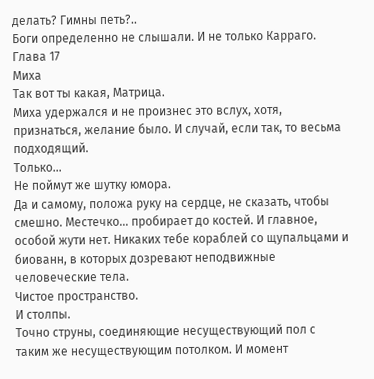делать? Гимны петь?..
Боги определенно не слышали. И не только Карраго.
Глава 17
Миха
Так вот ты какая, Матрица.
Миха удержался и не произнес это вслух, хотя, признаться, желание было. И случай, если так, то весьма подходящий.
Только…
Не поймут же шутку юмора.
Да и самому, положа руку на сердце, не сказать, чтобы смешно. Местечко… пробирает до костей. И главное, особой жути нет. Никаких тебе кораблей со щупальцами и биованн, в которых дозревают неподвижные человеческие тела.
Чистое пространство.
И столпы.
Точно струны, соединяющие несуществующий пол с таким же несуществующим потолком. И момент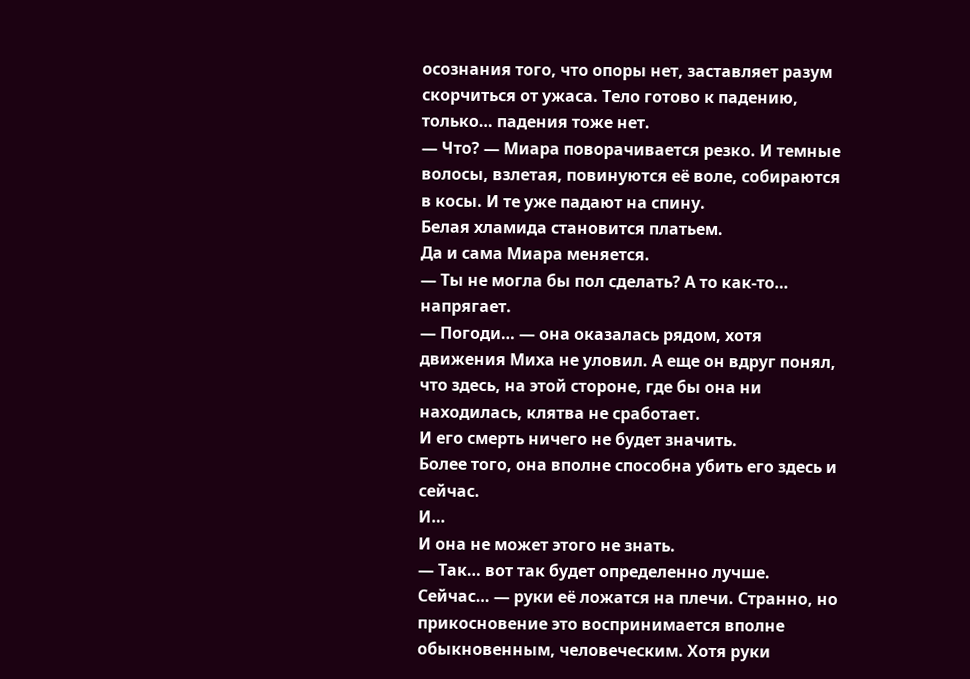осознания того, что опоры нет, заставляет разум скорчиться от ужаса. Тело готово к падению, только… падения тоже нет.
— Что? — Миара поворачивается резко. И темные волосы, взлетая, повинуются её воле, собираются в косы. И те уже падают на спину.
Белая хламида становится платьем.
Да и сама Миара меняется.
— Ты не могла бы пол сделать? А то как-то… напрягает.
— Погоди… — она оказалась рядом, хотя движения Миха не уловил. А еще он вдруг понял, что здесь, на этой стороне, где бы она ни находилась, клятва не сработает.
И его смерть ничего не будет значить.
Более того, она вполне способна убить его здесь и сейчас.
И…
И она не может этого не знать.
— Так… вот так будет определенно лучше. Сейчас… — руки её ложатся на плечи. Странно, но прикосновение это воспринимается вполне обыкновенным, человеческим. Хотя руки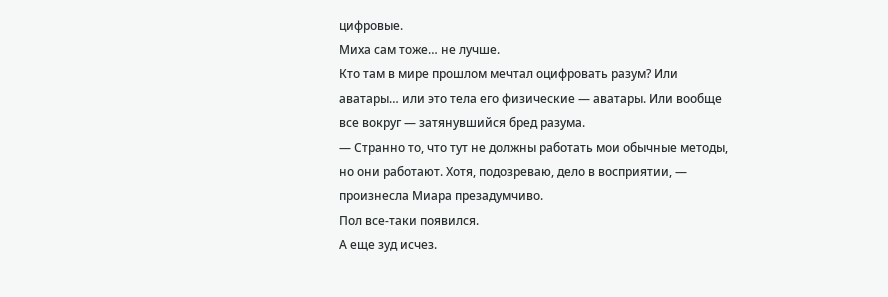цифровые.
Миха сам тоже… не лучше.
Кто там в мире прошлом мечтал оцифровать разум? Или аватары… или это тела его физические — аватары. Или вообще все вокруг — затянувшийся бред разума.
— Странно то, что тут не должны работать мои обычные методы, но они работают. Хотя, подозреваю, дело в восприятии, — произнесла Миара презадумчиво.
Пол все-таки появился.
А еще зуд исчез.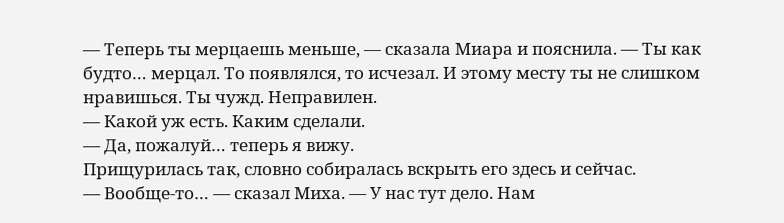— Теперь ты мерцаешь меньше, — сказала Миара и пояснила. — Ты как будто… мерцал. То появлялся, то исчезал. И этому месту ты не слишком нравишься. Ты чужд. Неправилен.
— Какой уж есть. Каким сделали.
— Да, пожалуй… теперь я вижу.
Прищурилась так, словно собиралась вскрыть его здесь и сейчас.
— Вообще-то… — сказал Миха. — У нас тут дело. Нам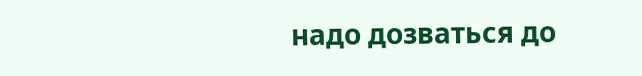надо дозваться до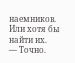наемников. Или хотя бы найти их.
— Точно.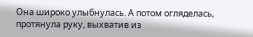Она широко улыбнулась. А потом огляделась, протянула руку, выхватив из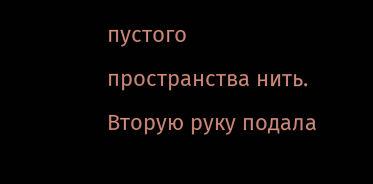пустого пространства нить. Вторую руку подала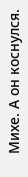Михе. А он коснулся.